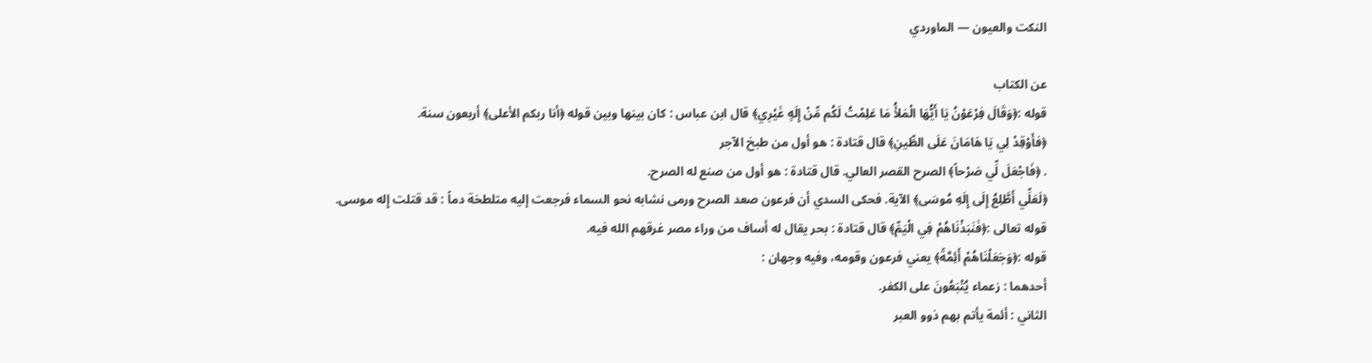النكت والعيون — الماوردي

عن الكتاب
قوله :﴿وَقَالَ فِرْعَوْنُ يَا أَيُّهَا الْمَلأُ مَا عَلِمْتُ لَكُم مِّنْ إِلَهٍ غَيْرِي﴾ قال ابن عباس : كان بينها وبين قوله ﴿أنا ربكم الأعلى﴾ أربعون سنة.
﴿فأَوْقِدْ لِي يَا هَامَانَ عَلَى الطِّينِ﴾ قال قتادة : هو أول من طبخ الآجر
. ﴿فَاجْعَلَ لِّي صَرْحاً﴾ الصرح القصر العالي. قال قتادة : هو أول من صنع له الصرح.
﴿لَعَلِّي أَطَّلِعُ إِلَى إِلَهِ مُوسَى﴾ الآية. فحكى السدي أن فرعون صعد الصرح ورمى نشابه نحو السماء فرجعت إليه متلطخة دماً : قد قتلت إِله موسى.
قوله تعالى :﴿فَنَبَذْنَاهُمْ فِي الْيَمِّ﴾ قال قتادة : بحر يقال له أساف من وراء مصر غرقهم الله فيه.
قوله :﴿وَجَعَلْنَاهُمْ أَئِمَّةً﴾ يعني فرعون وقومه، وفيه وجهان :
أحدهما : زعماء يُتْبَعُونَ على الكفر.
الثاني : أئمة يأتم بهم ذوو العبر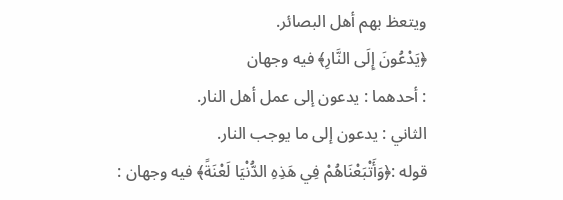ويتعظ بهم أهل البصائر.
﴿يَدْعُونَ إِلَى النَّارِ﴾ فيه وجهان
: أحدهما : يدعون إلى عمل أهل النار.
الثاني : يدعون إلى ما يوجب النار.
قوله :﴿وَأَتْبَعْنَاهُمْ فِي هَذِهِ الدُّنْيَا لَعْنَةً﴾ فيه وجهان :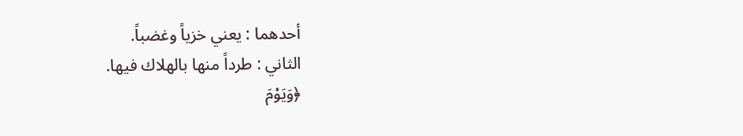أحدهما : يعني خزياً وغضباً.
الثاني : طرداً منها بالهلاك فيها.
﴿وَيَوْمَ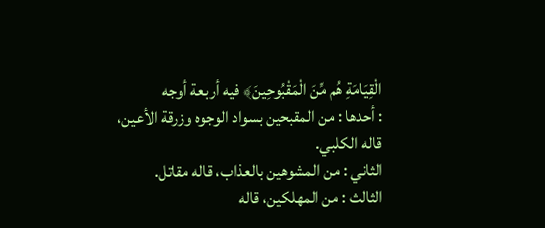الْقِيَامَةِ هُم مِّنَ الْمَقْبُوحِينَ﴾ فيه أربعة أوجه
: أحدها : من المقبحين بسواد الوجوه وزرقة الأعين، قاله الكلبي.
الثاني : من المشوهين بالعذاب، قاله مقاتل.
الثالث : من المهلكين، قاله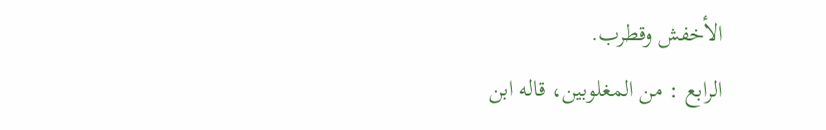الأخفش وقطرب.
الرابع : من المغلوبين، قاله ابن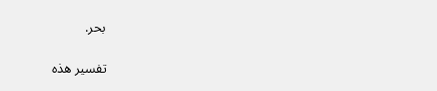بحر.

تفسير هذه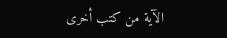الآية من كتب أخرى